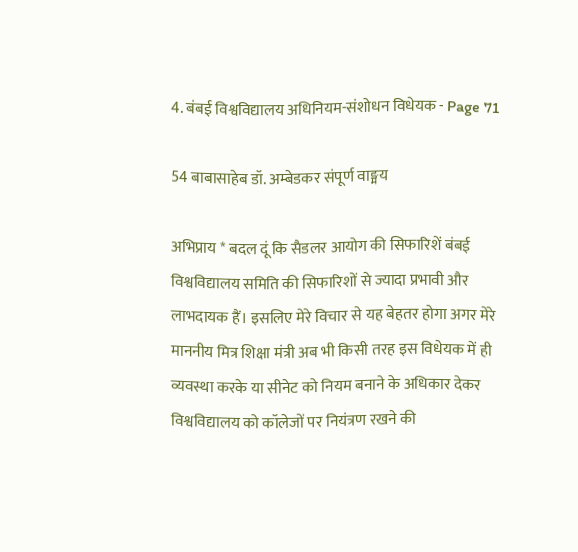4. बंबई विश्वविद्यालय अधिनियम-संशोधन विधेयक - Page 71

54 बाबासाहेब डॉ. अम्बेडकर संपूर्ण वाङ्मय

अभिप्राय * बदल दूं कि सैडलर आयोग की सिफारिशें बंबई विश्वविद्यालय समिति की सिफारिशों से ज्यादा प्रभावी और लाभदायक हैं। इसलिए मेरे विचार से यह बेहतर होगा अगर मेरे माननीय मित्र शिक्षा मंत्री अब भी किसी तरह इस विधेयक में ही व्यवस्था करके या सीनेट को नियम बनाने के अधिकार देकर विश्वविद्यालय को कॉलेजों पर नियंत्रण रखने की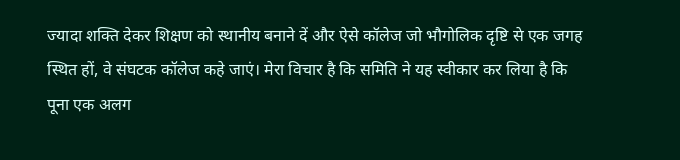ज्यादा शक्ति देकर शिक्षण को स्थानीय बनाने दें और ऐसे कॉलेज जो भौगोलिक दृष्टि से एक जगह स्थित हों, वे संघटक कॉलेज कहे जाएं। मेरा विचार है कि समिति ने यह स्वीकार कर लिया है कि पूना एक अलग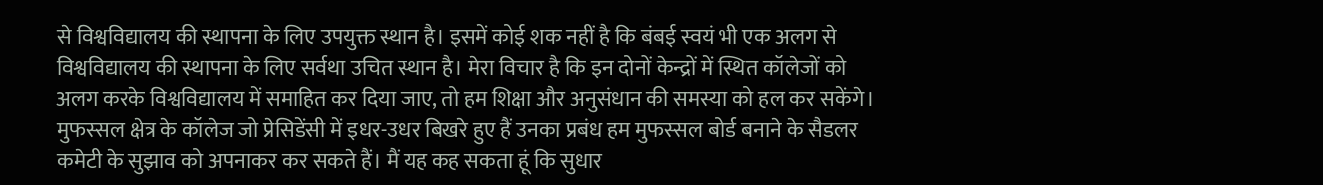से विश्वविद्यालय की स्थापना के लिए उपयुक्त स्थान है। इसमें कोई शक नहीं है कि बंबई स्वयं भी एक अलग से विश्वविद्यालय की स्थापना के लिए सर्वथा उचित स्थान है। मेरा विचार है कि इन दोनों केन्द्रों में स्थित कॉलेजों को अलग करके विश्वविद्यालय में समाहित कर दिया जाए, तो हम शिक्षा और अनुसंधान की समस्या को हल कर सकेंगे। मुफस्सल क्षेत्र के कॉलेज जो प्रेसिडेंसी में इधर-उधर बिखरे हुए हैं उनका प्रबंध हम मुफस्सल बोर्ड बनाने के सैडलर कमेटी के सुझाव को अपनाकर कर सकते हैं। मैं यह कह सकता हूं कि सुधार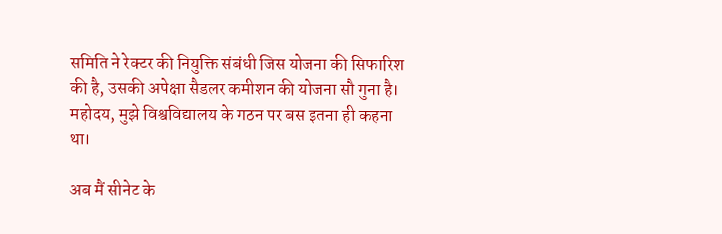समिति ने रेक्टर की नियुक्ति संबंधी जिस योजना की सिफारिश की है, उसकी अपेक्षा सैडलर कमीशन की योजना सौ गुना है। महोदय, मुझे विश्वविद्यालय के गठन पर बस इतना ही कहना था।

अब मैं सीनेट के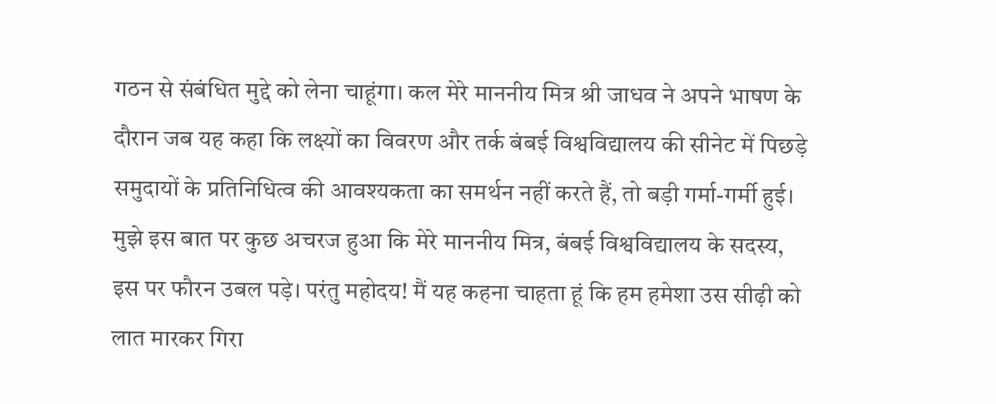गठन से संबंधित मुद्दे को लेना चाहूंगा। कल मेरे माननीय मित्र श्री जाधव ने अपने भाषण के दौरान जब यह कहा कि लक्ष्यों का विवरण और तर्क बंबई विश्वविद्यालय की सीनेट में पिछड़े समुदायों के प्रतिनिधित्व की आवश्यकता का समर्थन नहीं करते हैं, तो बड़ी गर्मा-गर्मी हुई। मुझे इस बात पर कुछ अचरज हुआ कि मेरे माननीय मित्र, बंबई विश्वविद्यालय के सदस्य, इस पर फौरन उबल पड़े। परंतु महोदय! मैं यह कहना चाहता हूं कि हम हमेशा उस सीढ़ी को लात मारकर गिरा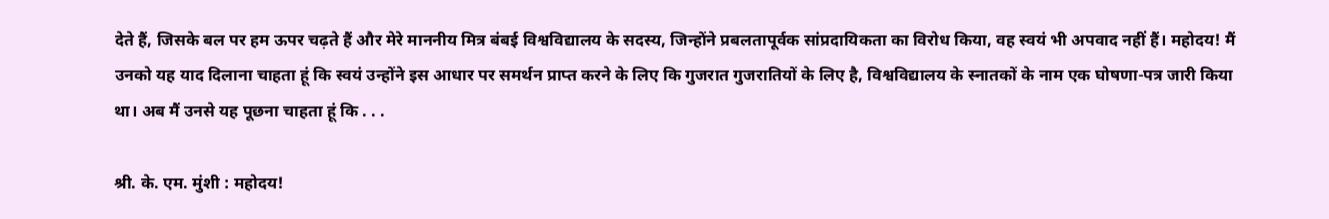देते हैं, जिसके बल पर हम ऊपर चढ़ते हैं और मेरे माननीय मित्र बंबई विश्वविद्यालय के सदस्य, जिन्होंने प्रबलतापूर्वक सांप्रदायिकता का विरोध किया, वह स्वयं भी अपवाद नहीं हैं। महोदय! मैं उनको यह याद दिलाना चाहता हूं कि स्वयं उन्होंने इस आधार पर समर्थन प्राप्त करने के लिए कि गुजरात गुजरातियों के लिए है, विश्वविद्यालय के स्नातकों के नाम एक घोषणा-पत्र जारी किया था। अब मैं उनसे यह पूछना चाहता हूं कि . . .

श्री. के. एम. मुंशी : महोदय!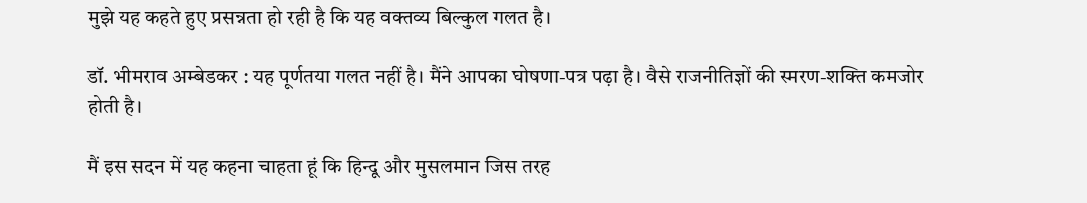मुझे यह कहते हुए प्रसन्नता हो रही है कि यह वक्तव्य बिल्कुल गलत है।

डॉ. भीमराव अम्बेडकर : यह पूर्णतया गलत नहीं है। मैंने आपका घोषणा-पत्र पढ़ा है। वैसे राजनीतिज्ञों की स्मरण-शक्ति कमजोर होती है।

मैं इस सदन में यह कहना चाहता हूं कि हिन्दू और मुसलमान जिस तरह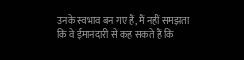उनके स्वभाव बन गए हैं, मैं नहीं समझता कि वे ईमानदारी से कह सकते हैं कि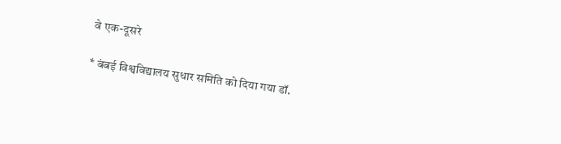वे एक-दूसरे

* बंबई विश्वविद्यालय सुधार समिति को दिया गया डॉ.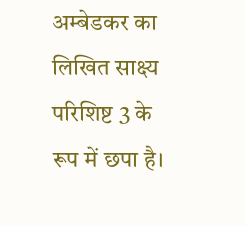अम्बेडकर का लिखित साक्ष्य परिशिष्ट 3 के रूप में छपा है।